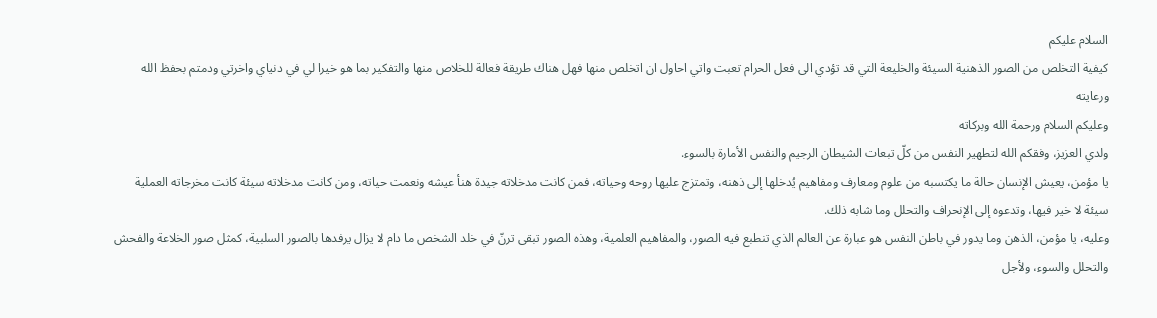السلام عليكم
كيفية التخلص من الصور الذهنية السيئة والخليعة التي قد تؤدي الى فعل الحرام تعبت واتي احاول ان اتخلص منها فهل هناك طريقة فعالة للخلاص منها والتفكير بما هو خيرا لي في دنياي واخرتي ودمتم بحفظ الله ورعايته
وعليكم السلام ورحمة الله وبركاته
ولدي العزيز، وفقكم الله لتطهير النفس من كلّ تبعات الشيطان الرجيم والنفس الأمارة بالسوء.
يا مؤمن، يعيش الإنسان حالة ما يكتسبه من علوم ومعارف ومفاهيم يُدخلها إلى ذهنه، وتمتزج عليها روحه وحياته، فمن كانت مدخلاته جيدة هنأ عيشه ونعمت حياته، ومن كانت مدخلاته سيئة كانت مخرجاته العملية سيئة لا خير فيها، وتدعوه إلى الإنحراف والتحلل وما شابه ذلك.
وعليه، يا مؤمن، الذهن وما يدور في باطن النفس هو عبارة عن العالم الذي تنطبع فيه الصور، والمفاهيم العلمية، وهذه الصور تبقى ترنّ في خلد الشخص ما دام لا يزال يرفدها بالصور السلبية، كمثل صور الخلاعة والفحش والتحلل والسوء، ولأجل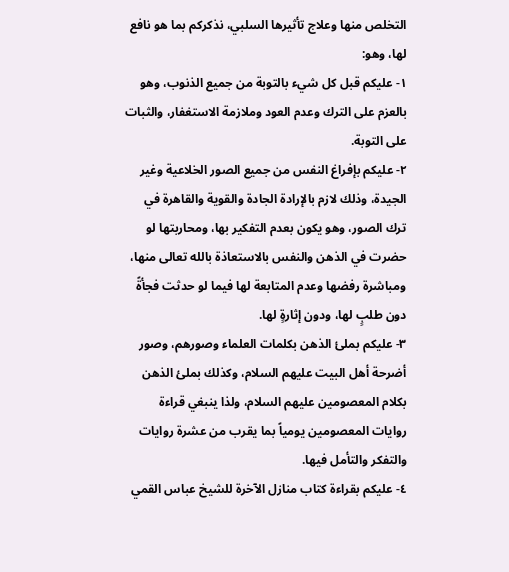التخلص منها وعلاج تأثيرها السلبي، نذكركم بما هو نافع لها، وهو:
١- عليكم قبل كل شيء بالتوبة من جميع الذنوب، وهو بالعزم على الترك وعدم العود وملازمة الاستغفار، والثبات على التوبة.
٢- عليكم بإفراغ النفس من جميع الصور الخلاعية وغير الجيدة، وذلك لازم بالإرادة الجادة والقوية والقاهرة في ترك الصور، وهو يكون بعدم التفكير بها، ومحاربتها لو حضرت في الذهن والنفس بالاستعاذة بالله تعالى منها، ومباشرة رفضها وعدم المتابعة لها فيما لو حدثت فجأةً دون طلبٍ لها، ودون إثارةٍ لها.
٣- عليكم بملئ الذهن بكلمات العلماء وصورهم، وصور أضرحة أهل البيت عليهم السلام، وكذلك بملئ الذهن بكلام المعصومين عليهم السلام، ولذا ينبغي قراءة روايات المعصومين يومياً بما يقرب من عشرة روايات والتفكر والتأمل فيها.
٤- عليكم بقراءة كتاب منازل الآخرة للشيخ عباس القمي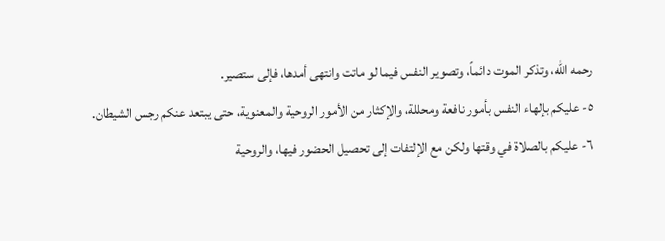رحمه الله، وتذكر الموت دائماً، وتصوير النفس فيما لو ماتت وانتهى أمدها، فإلى ستصير.
٥- عليكم بإلهاء النفس بأمور نافعة ومحللة، والإكثار من الأمور الروحية والمعنوية، حتى يبتعد عنكم رجس الشيطان.
٦- عليكم بالصلاة في وقتها ولكن مع الإلتفات إلى تحصيل الحضور فيها، والروحية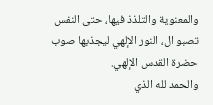والمعنوية والتلذذ فيها، حتى النفس تصبو ال، النور الإلهي ليجذبها صوب حضرة القدس الإلهي.
والحمد لله الذي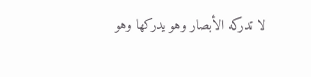لا تدركه الأبصار وهو يدركها وهو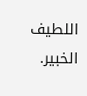اللطيف الخبير.